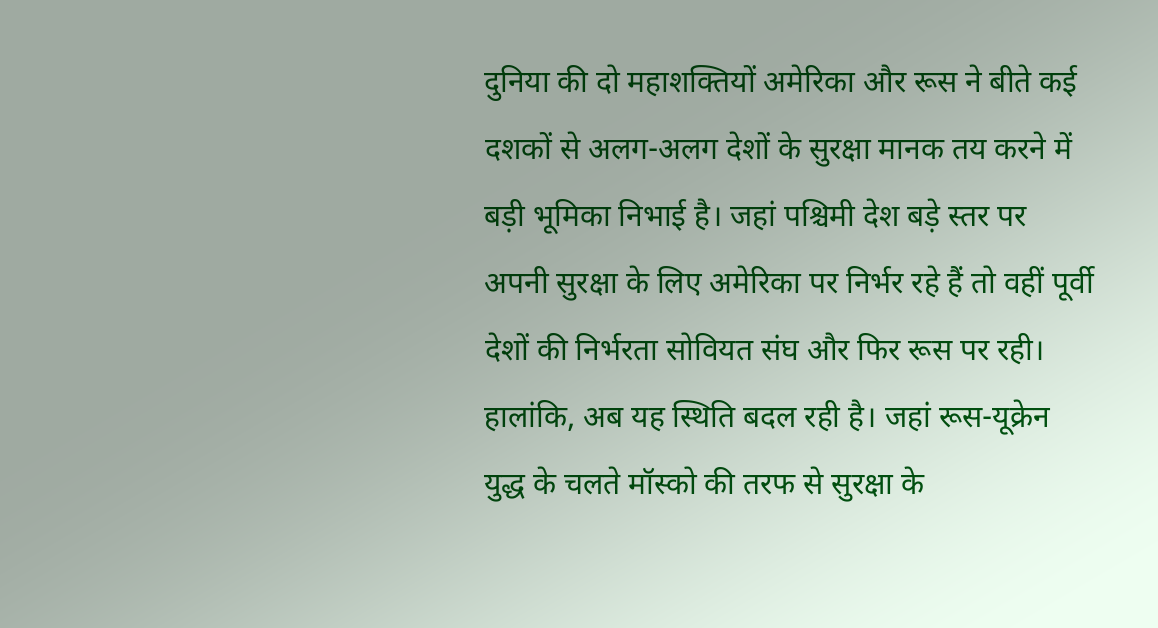दुनिया की दो महाशक्तियों अमेरिका और रूस ने बीते कई दशकों से अलग-अलग देशों के सुरक्षा मानक तय करने में बड़ी भूमिका निभाई है। जहां पश्चिमी देश बड़े स्तर पर अपनी सुरक्षा के लिए अमेरिका पर निर्भर रहे हैं तो वहीं पूर्वी देशों की निर्भरता सोवियत संघ और फिर रूस पर रही। हालांकि, अब यह स्थिति बदल रही है। जहां रूस-यूक्रेन युद्ध के चलते मॉस्को की तरफ से सुरक्षा के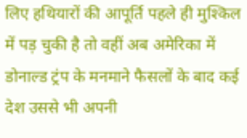लिए हथियारों की आपूर्ति पहले ही मुश्किल में पड़ चुकी है तो वहीं अब अमेरिका में डोनाल्ड ट्रंप के मनमाने फैसलों के बाद कई देश उससे भी अपनी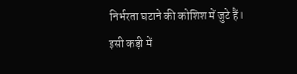निर्भरता घटाने की कोशिश में जुटे हैं।
इसी कड़ी में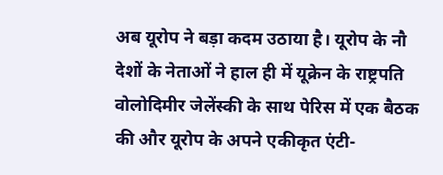अब यूरोप ने बड़ा कदम उठाया है। यूरोप के नौ देशों के नेताओं ने हाल ही में यूक्रेन के राष्ट्रपति वोलोदिमीर जेलेंस्की के साथ पेरिस में एक बैठक की और यूरोप के अपने एकीकृत एंटी-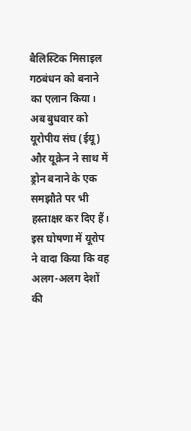बैलिस्टिक मिसाइल गठबंधन को बनाने का एलान किया। अब बुधवार को यूरोपीय संघ (ईयू) और यूक्रेन ने साथ में ड्रोन बनाने के एक समझौते पर भी हस्ताक्षर कर दिए हैं। इस घोषणा में यूरोप ने वादा किया कि वह अलग-अलग देशों की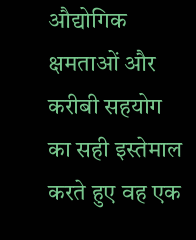औद्योगिक क्षमताओं और करीबी सहयोग का सही इस्तेमाल करते हुए वह एक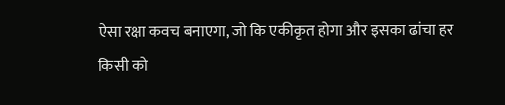ऐसा रक्षा कवच बनाएगा, जो कि एकीकृत होगा और इसका ढांचा हर किसी को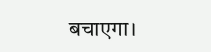बचाएगा।